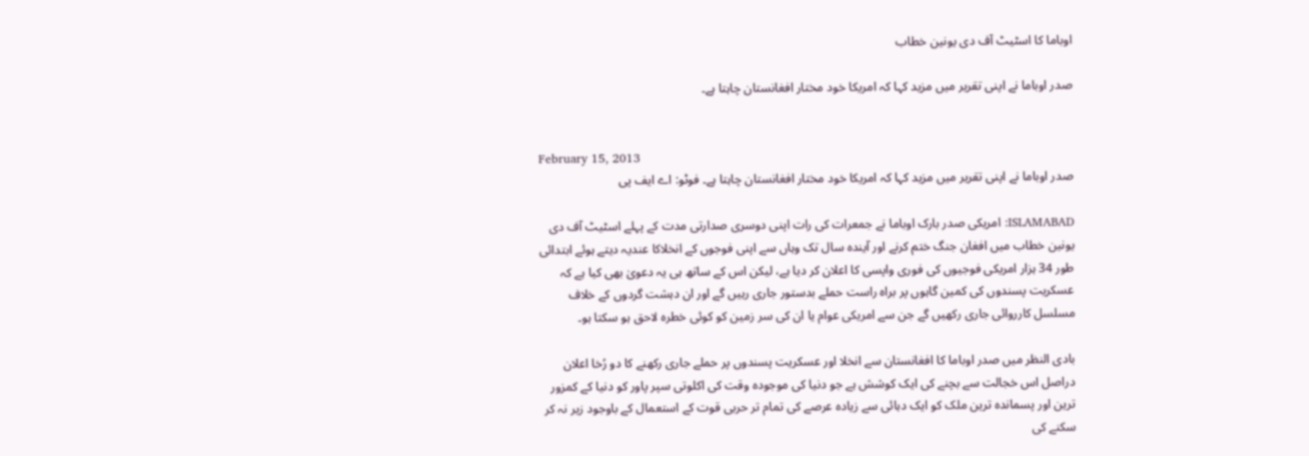اوباما کا اسٹیٹ آف دی یونین خطاب

صدر اوباما نے اپنی تقریر میں مزید کہا کہ امریکا خود مختار افغانستان چاہتا ہے۔


February 15, 2013
صدر اوباما نے اپنی تقریر میں مزید کہا کہ امریکا خود مختار افغانستان چاہتا ہے۔ فوٹو: اے ایف پی

ISLAMABAD: امریکی صدر بارک اوباما نے جمعرات کی رات اپنی دوسری صدارتی مدت کے پہلے اسٹیٹ آف دی یونین خطاب میں افغان جنگ ختم کرنے اور آیندہ سال تک وہاں سے اپنی فوجوں کے انخلاکا عندیہ دیتے ہوئے ابتدائی طور 34 ہزار امریکی فوجیوں کی فوری واپسی کا اعلان کر دیا ہے، لیکن اس کے ساتھ ہی یہ دعویٰ بھی کیا ہے کہ عسکریت پسندوں کی کمین گاہوں پر براہ راست حملے بدستور جاری رہیں گے اور ان دہشت گردوں کے خلاف مسلسل کارروائی جاری رکھیں گے جن سے امریکی عوام یا ان کی سر زمین کو کوئی خطرہ لاحق ہو سکتا ہو۔

بادی النظر میں صدر اوباما کا افغانستان سے انخلا اور عسکریت پسندوں پر حملے جاری رکھنے کا دو رُخا اعلان دراصل اس خجالت سے بچنے کی ایک کوشش ہے جو دنیا کی موجودہ وقت کی اکلوتی سپر پاور کو دنیا کے کمزور ترین اور پسماندہ ترین ملک کو ایک دہائی سے زیادہ عرصے کی تمام تر حربی قوت کے استعمال کے باوجود زیر نہ کر سکنے کی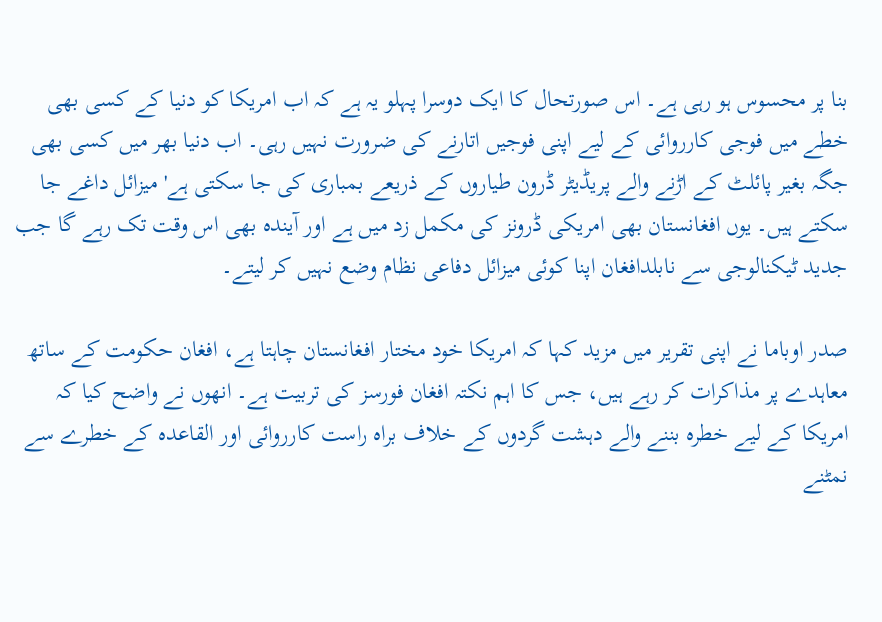بنا پر محسوس ہو رہی ہے۔ اس صورتحال کا ایک دوسرا پہلو یہ ہے کہ اب امریکا کو دنیا کے کسی بھی خطے میں فوجی کارروائی کے لیے اپنی فوجیں اتارنے کی ضرورت نہیں رہی۔ اب دنیا بھر میں کسی بھی جگہ بغیر پائلٹ کے اڑنے والے پریڈیٹر ڈرون طیاروں کے ذریعے بمباری کی جا سکتی ہے' میزائل داغے جا سکتے ہیں۔ یوں افغانستان بھی امریکی ڈرونز کی مکمل زد میں ہے اور آیندہ بھی اس وقت تک رہے گا جب جدید ٹیکنالوجی سے نابلدافغان اپنا کوئی میزائل دفاعی نظام وضع نہیں کر لیتے۔

صدر اوباما نے اپنی تقریر میں مزید کہا کہ امریکا خود مختار افغانستان چاہتا ہے، افغان حکومت کے ساتھ معاہدے پر مذاکرات کر رہے ہیں، جس کا اہم نکتہ افغان فورسز کی تربیت ہے۔ انھوں نے واضح کیا کہ امریکا کے لیے خطرہ بننے والے دہشت گردوں کے خلاف براہ راست کارروائی اور القاعدہ کے خطرے سے نمٹنے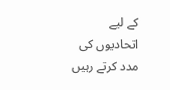کے لیے اتحادیوں کی مدد کرتے رہیں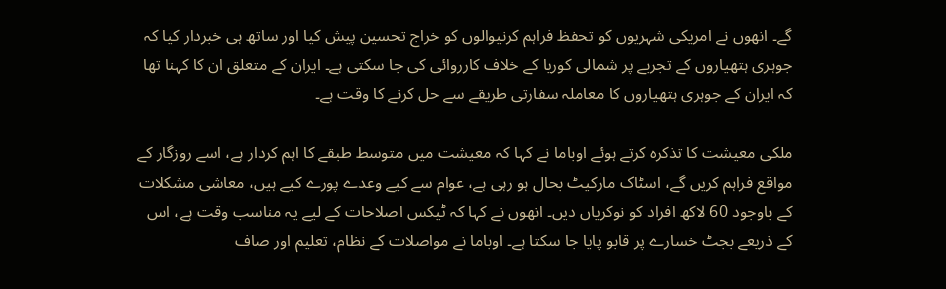گے۔ انھوں نے امریکی شہریوں کو تحفظ فراہم کرنیوالوں کو خراج تحسین پیش کیا اور ساتھ ہی خبردار کیا کہ جوہری ہتھیاروں کے تجربے پر شمالی کوریا کے خلاف کارروائی کی جا سکتی ہے۔ ایران کے متعلق ان کا کہنا تھا کہ ایران کے جوہری ہتھیاروں کا معاملہ سفارتی طریقے سے حل کرنے کا وقت ہے۔

ملکی معیشت کا تذکرہ کرتے ہوئے اوباما نے کہا کہ معیشت میں متوسط طبقے کا اہم کردار ہے، اسے روزگار کے مواقع فراہم کریں گے، اسٹاک مارکیٹ بحال ہو رہی ہے، عوام سے کیے وعدے پورے کیے ہیں، معاشی مشکلات کے باوجود 60 لاکھ افراد کو نوکریاں دیں۔ انھوں نے کہا کہ ٹیکس اصلاحات کے لیے یہ مناسب وقت ہے، اس کے ذریعے بجٹ خسارے پر قابو پایا جا سکتا ہے۔ اوباما نے مواصلات کے نظام، تعلیم اور صاف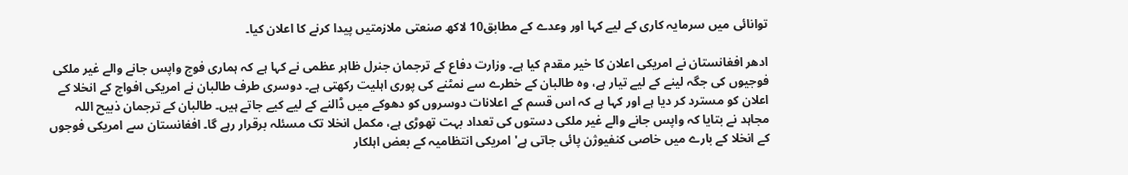توانائی میں سرمایہ کاری کے لیے کہا اور وعدے کے مطابق10 لاکھ صنعتی ملازمتیں پیدا کرنے کا اعلان کیا۔

ادھر افغانستان نے امریکی اعلان کا خیر مقدم کیا ہے۔ وزارت دفاع کے ترجمان جنرل ظاہر عظمی نے کہا ہے کہ ہماری فوج واپس جانے والے غیر ملکی فوجیوں کی جگہ لینے کے لیے تیار ہے، وہ طالبان کے خطرے سے نمٹنے کی پوری اہلیت رکھتی ہے۔ دوسری طرف طالبان نے امریکی افواج کے انخلا کے اعلان کو مسترد کر دیا ہے اور کہا ہے کہ اس قسم کے اعلانات دوسروں کو دھوکے میں ڈالنے کے لیے کیے جاتے ہیں۔ طالبان کے ترجمان ذبیح اللہ مجاہد نے بتایا کہ واپس جانے والے غیر ملکی دستوں کی تعداد بہت تھوڑی ہے، مکمل انخلا تک مسئلہ برقرار رہے گا۔ افغانستان سے امریکی فوجوں کے انخلا کے بارے میں خاصی کنفیوژن پائی جاتی ہے' امریکی انتظامیہ کے بعض اہلکار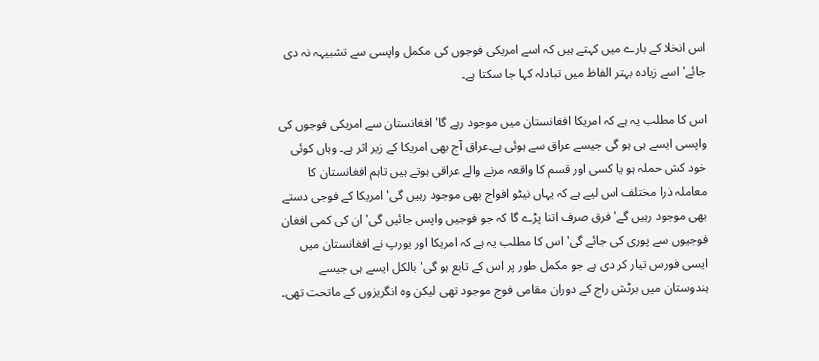اس انخلا کے بارے میں کہتے ہیں کہ اسے امریکی فوجوں کی مکمل واپسی سے تشبیہہ نہ دی جائے' اسے زیادہ بہتر الفاظ میں تبادلہ کہا جا سکتا ہے۔

اس کا مطلب یہ ہے کہ امریکا افغانستان میں موجود رہے گا' افغانستان سے امریکی فوجوں کی واپسی ایسے ہی ہو گی جیسے عراق سے ہوئی ہے۔عراق آج بھی امریکا کے زیر اثر ہے۔ وہاں کوئی خود کش حملہ ہو یا کسی اور قسم کا واقعہ مرنے والے عراقی ہوتے ہیں تاہم افغانستان کا معاملہ ذرا مختلف اس لیے ہے کہ یہاں نیٹو افواج بھی موجود رہیں گی' امریکا کے فوجی دستے بھی موجود رہیں گے' فرق صرف اتنا پڑے گا کہ جو فوجیں واپس جائیں گی' ان کی کمی افغان فوجیوں سے پوری کی جائے گی' اس کا مطلب یہ ہے کہ امریکا اور یورپ نے افغانستان میں ایسی فورس تیار کر دی ہے جو مکمل طور پر اس کے تابع ہو گی' بالکل ایسے ہی جیسے ہندوستان میں برٹش راج کے دوران مقامی فوج موجود تھی لیکن وہ انگریزوں کے ماتحت تھی۔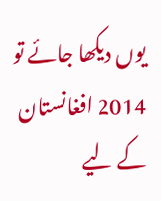یوں دیکھا جائے تو 2014 افغانستان کے لیے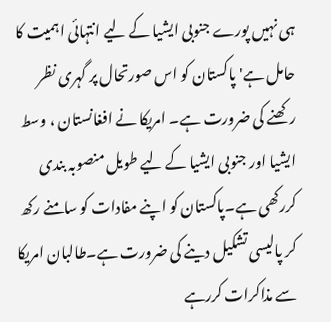ہی نہیں پورے جنوبی ایشیا کے لیے انتہائی اہمیت کا حامل ہے' پاکستان کو اس صورتحال پر گہری نظر رکھنے کی ضرورت ہے۔ امریکا نے افغانستان ، وسط ایشیا اور جنوبی ایشیا کے لیے طویل منصوبہ بندی کررکھی ہے۔پاکستان کو اپنے مفادات کو سامنے رکھ کر پالیسی تشکیل دینے کی ضرورت ہے۔طالبان امریکا سے مذاکرات کررہے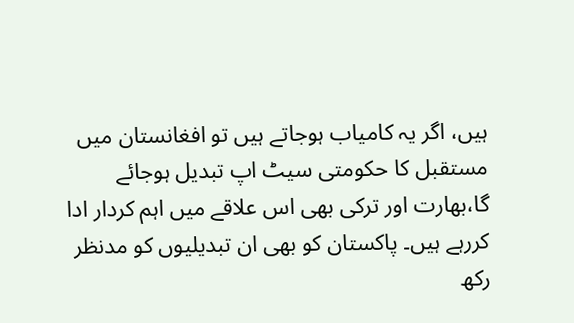ہیں، اگر یہ کامیاب ہوجاتے ہیں تو افغانستان میں مستقبل کا حکومتی سیٹ اپ تبدیل ہوجائے گا،بھارت اور ترکی بھی اس علاقے میں اہم کردار ادا کررہے ہیں۔ پاکستان کو بھی ان تبدیلیوں کو مدنظر رکھ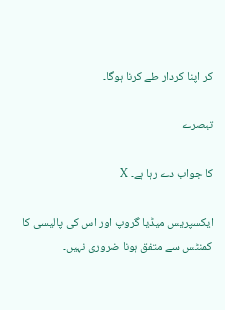کر اپنا کردار طے کرنا ہوگا۔

تبصرے

کا جواب دے رہا ہے۔ X

ایکسپریس میڈیا گروپ اور اس کی پالیسی کا کمنٹس سے متفق ہونا ضروری نہیں۔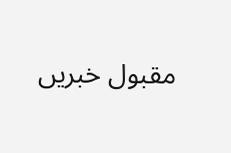مقبول خبریں